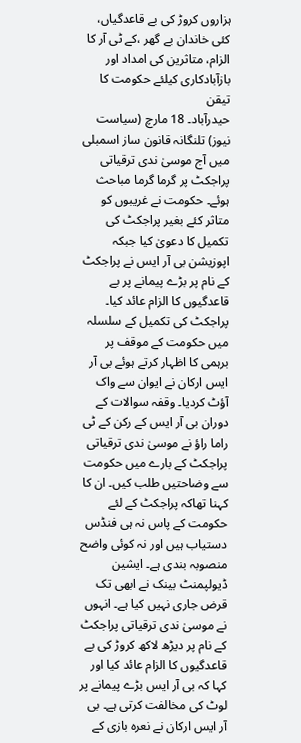ہزاروں کروڑ کی بے قاعدگیاں، کئی خاندان بے گھر ،کے ٹی آر کا الزام، متاثرین کی امداد اور بازآبادکاری کیلئے حکومت کا تیقن
حیدرآباد۔ 18 مارچ (سیاست نیوز) تلنگانہ قانون ساز اسمبلی میں آج موسیٰ ندی ترقیاتی پراجکٹ پر گرما گرما مباحث ہوئے۔ حکومت نے غریبوں کو متاثر کئے بغیر پراجکٹ کی تکمیل کا دعویٰ کیا جبکہ اپوزیشن بی آر ایس نے پراجکٹ کے نام پر بڑے پیمانے پر بے قاعدگیوں کا الزام عائد کیا۔ پراجکٹ کی تکمیل کے سلسلہ میں حکومت کے موقف پر برہمی کا اظہار کرتے ہوئے بی آر ایس ارکان نے ایوان سے واک آؤٹ کردیا۔ وقفہ سوالات کے دوران بی آر ایس کے رکن کے ٹی راما راؤ نے موسیٰ ندی ترقیاتی پراجکٹ کے بارے میں حکومت سے وضاحتیں طلب کیں۔ ان کا کہنا تھاکہ پراجکٹ کے لئے حکومت کے پاس نہ ہی فنڈس دستیاب ہیں اور نہ کوئی واضح منصوبہ بندی ہے۔ ایشین ڈیولپمنٹ بینک نے ابھی تک قرض جاری نہیں کیا ہے۔ انہوں نے موسیٰ ندی ترقیاتی پراجکٹ کے نام پر دیڑھ لاکھ کروڑ کی بے قاعدگیوں کا الزام عائد کیا اور کہا کہ بی آر ایس بڑے پیمانے پر لوٹ کی مخالفت کرتی ہے۔ بی آر ایس ارکان نے نعرہ بازی کے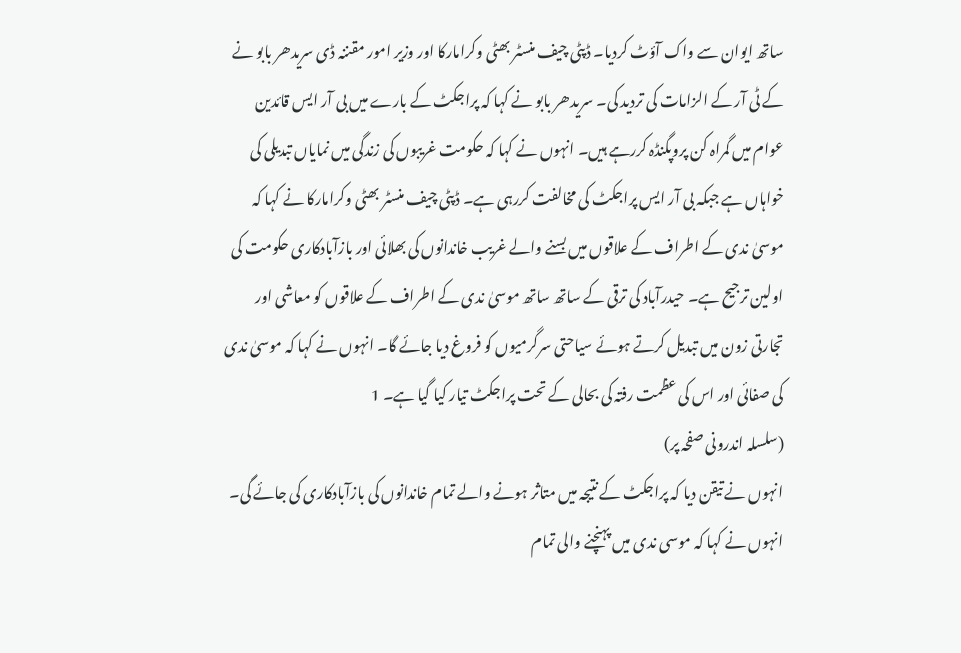ساتھ ایوان سے واک آؤٹ کردیا۔ ڈپٹی چیف منسٹر بھٹی وکرامارکا اور وزیر امور مقننہ ڈی سریدھر بابو نے کے ٹی آر کے الزامات کی تردید کی۔ سریدھر بابو نے کہا کہ پراجکٹ کے بارے میں بی آر ایس قائدین عوام میں گمراہ کن پروپگنڈہ کررہے ہیں۔ انہوں نے کہا کہ حکومت غریبوں کی زندگی میں نمایاں تبدیلی کی خواہاں ہے جبکہ بی آر ایس پراجکٹ کی مخالفت کررہی ہے۔ ڈپٹی چیف منسٹر بھٹی وکرامارکا نے کہا کہ موسیٰ ندی کے اطراف کے علاقوں میں بسنے والے غریب خاندانوں کی بھلائی اور بازآبادکاری حکومت کی اولین ترجیح ہے۔ حیدرآباد کی ترقی کے ساتھ ساتھ موسیٰ ندی کے اطراف کے علاقوں کو معاشی اور تجارتی زون میں تبدیل کرتے ہوئے سیاحتی سرگرمیوں کو فروغ دیا جائے گا۔ انہوں نے کہا کہ موسیٰ ندی کی صفائی اور اس کی عظمت رفتہ کی بحالی کے تحت پراجکٹ تیار کیا گیا ہے۔ 1
(سلسلہ اندرونی صفحہ پر)
انہوں نے تیقن دیا کہ پراجکٹ کے نتیجہ میں متاثر ہونے والے تمام خاندانوں کی بازآبادکاری کی جائے گی۔ انہوں نے کہا کہ موسی ندی میں پہنچنے والی تمام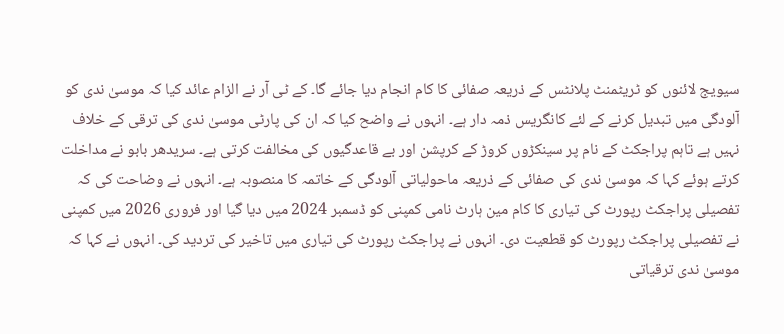سیویج لائنوں کو ٹریٹمنٹ پلانٹس کے ذریعہ صفائی کا کام انجام دیا جائے گا۔ کے ٹی آر نے الزام عائد کیا کہ موسیٰ ندی کو آلودگی میں تبدیل کرنے کے لئے کانگریس ذمہ دار ہے۔ انہوں نے واضح کیا کہ ان کی پارٹی موسیٰ ندی کی ترقی کے خلاف نہیں ہے تاہم پراجکٹ کے نام پر سینکڑوں کروڑ کے کرپشن اور بے قاعدگیوں کی مخالفت کرتی ہے۔ سریدھر بابو نے مداخلت کرتے ہوئے کہا کہ موسیٰ ندی کی صفائی کے ذریعہ ماحولیاتی آلودگی کے خاتمہ کا منصوبہ ہے۔ انہوں نے وضاحت کی کہ تفصیلی پراجکٹ رپورٹ کی تیاری کا کام مین ہارٹ نامی کمپنی کو ڈسمبر 2024 میں دیا گیا اور فروری 2026 میں کمپنی نے تفصیلی پراجکٹ رپورٹ کو قطعیت دی۔ انہوں نے پراجکٹ رپورٹ کی تیاری میں تاخیر کی تردید کی۔ انہوں نے کہا کہ موسیٰ ندی ترقیاتی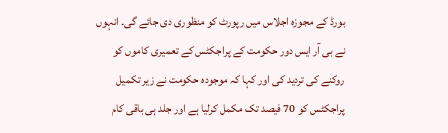بورڈ کے مجوزہ اجلاس میں رپورٹ کو منظوری دی جائے گی۔ انہوں نے بی آر ایس دور حکومت کے پراجکٹس کے تعمیری کاموں کو روکنے کی تردید کی اور کہا کہ موجودہ حکومت نے زیر تکمیل پراجکٹس کو 70 فیصد تک مکمل کرلیا ہے اور جلد ہی باقی کام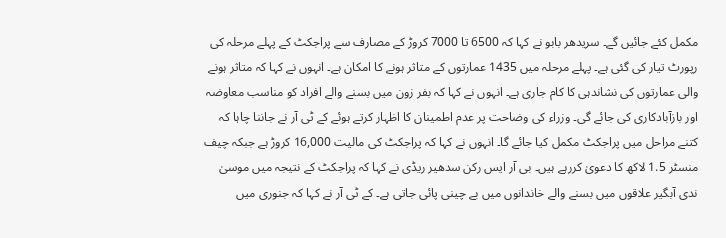مکمل کئے جائیں گے۔ سریدھر بابو نے کہا کہ 6500 تا 7000 کروڑ کے مصارف سے پراجکٹ کے پہلے مرحلہ کی رپورٹ تیار کی گئی ہے۔ پہلے مرحلہ میں 1435 عمارتوں کے متاثر ہونے کا امکان ہے۔ انہوں نے کہا کہ متاثر ہونے والی عمارتوں کی نشاندہی کا کام جاری ہے۔ انہوں نے کہا کہ بفر زون میں بسنے والے افراد کو مناسب معاوضہ اور بازآبادکاری کی جائے گی۔ وزراء کی وضاحت پر عدم اطمینان کا اظہار کرتے ہوئے کے ٹی آر نے جاننا چاہا کہ کتنے مراحل میں پراجکٹ مکمل کیا جائے گا۔ انہوں نے کہا کہ پراجکٹ کی مالیت 16,000 کروڑ ہے جبکہ چیف منسٹر 1.5 لاکھ کا دعویٰ کررہے ہیں۔ بی آر ایس رکن سدھیر ریڈی نے کہا کہ پراجکٹ کے نتیجہ میں موسیٰ ندی آبگیر علاقوں میں بسنے والے خاندانوں میں بے چینی پائی جاتی ہے۔ کے ٹی آر نے کہا کہ جنوری میں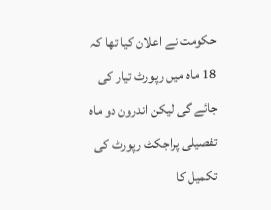حکومت نے اعلان کیا تھا کہ 18 ماہ میں رپورٹ تیار کی جائے گی لیکن اندرون دو ماہ تفصیلی پراجکٹ رپورٹ کی تکمیل کا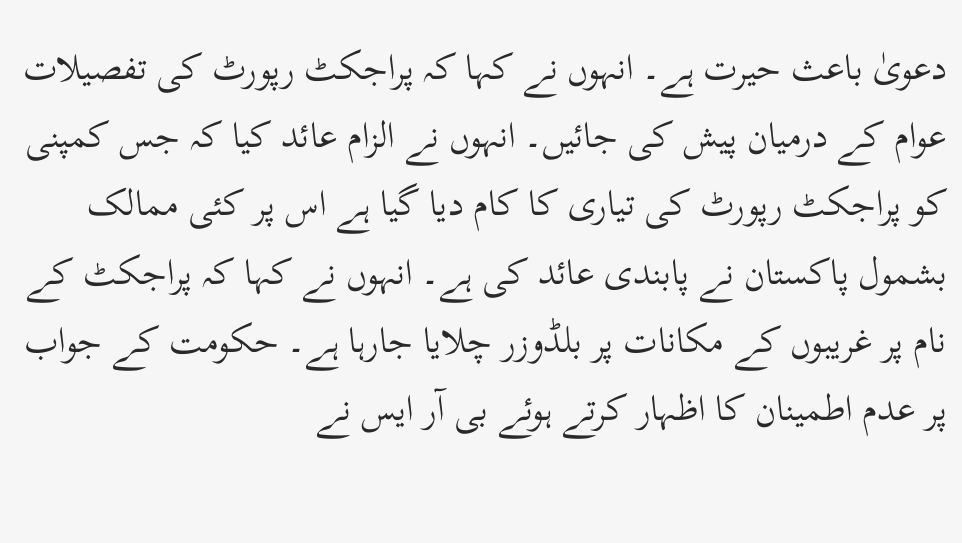دعویٰ باعث حیرت ہے۔ انہوں نے کہا کہ پراجکٹ رپورٹ کی تفصیلات عوام کے درمیان پیش کی جائیں۔ انہوں نے الزام عائد کیا کہ جس کمپنی کو پراجکٹ رپورٹ کی تیاری کا کام دیا گیا ہے اس پر کئی ممالک بشمول پاکستان نے پابندی عائد کی ہے۔ انہوں نے کہا کہ پراجکٹ کے نام پر غریبوں کے مکانات پر بلڈوزر چلایا جارہا ہے۔ حکومت کے جواب پر عدم اطمینان کا اظہار کرتے ہوئے بی آر ایس نے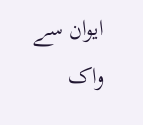ایوان سے واک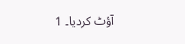آؤٹ کردیا۔ 1